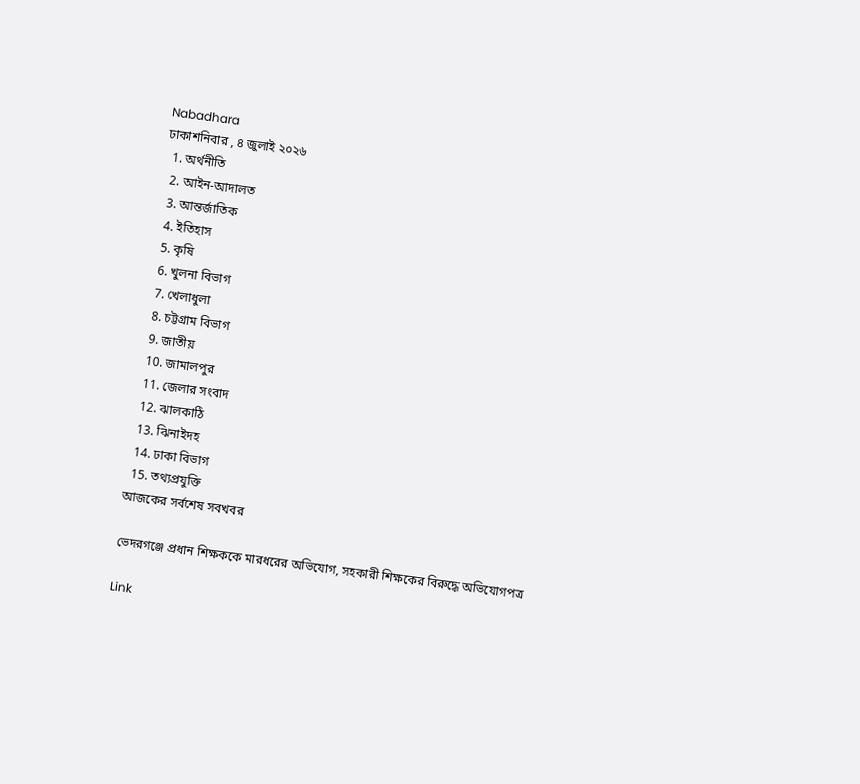Nabadhara
ঢাকাশনিবার , ৪ জুলাই ২০২৬
  1. অর্থনীতি
  2. আইন-আদালত
  3. আন্তর্জাতিক
  4. ইতিহাস
  5. কৃষি
  6. খুলনা বিভাগ
  7. খেলাধুলা
  8. চট্টগ্রাম বিভাগ
  9. জাতীয়
  10. জামালপুর
  11. জেলার সংবাদ
  12. ঝালকাঠি
  13. ঝিনাইদহ
  14. ঢাকা বিভাগ
  15. তথ্যপ্রযুক্তি
আজকের সর্বশেষ সবখবর

ভেদরগঞ্জে প্রধান শিক্ষককে মারধরের অভিযোগ, সহকারী শিক্ষকের বিরুদ্ধে অভিযোগপত্র

Link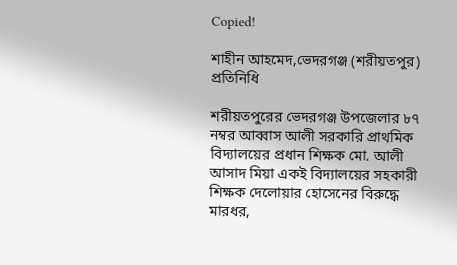Copied!

শাহীন আহমেদ,ভেদরগঞ্জ (শরীয়তপুর) প্রতিনিধি

শরীয়তপুরের ভেদরগঞ্জ উপজেলার ৮৭ নম্বর আব্বাস আলী সরকারি প্রাথমিক বিদ্যালয়ের প্রধান শিক্ষক মো. আলী আসাদ মিয়া একই বিদ্যালয়ের সহকারী শিক্ষক দেলোয়ার হোসেনের বিরুদ্ধে মারধর,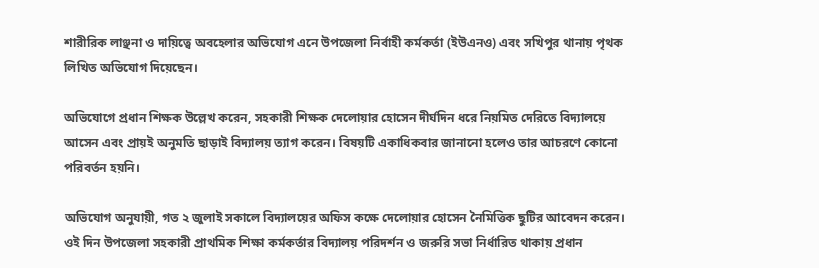শারীরিক লাঞ্ছনা ও দায়িত্বে অবহেলার অভিযোগ এনে উপজেলা নির্বাহী কর্মকর্তা (ইউএনও) এবং সখিপুর থানায় পৃথক লিখিত অভিযোগ দিয়েছেন।

অভিযোগে প্রধান শিক্ষক উল্লেখ করেন, সহকারী শিক্ষক দেলোয়ার হোসেন দীর্ঘদিন ধরে নিয়মিত দেরিতে বিদ্যালয়ে আসেন এবং প্রায়ই অনুমতি ছাড়াই বিদ্যালয় ত্যাগ করেন। বিষয়টি একাধিকবার জানানো হলেও তার আচরণে কোনো পরিবর্তন হয়নি।

অভিযোগ অনুযায়ী, গত ২ জুলাই সকালে বিদ্যালয়ের অফিস কক্ষে দেলোয়ার হোসেন নৈমিত্তিক ছুটির আবেদন করেন। ওই দিন উপজেলা সহকারী প্রাথমিক শিক্ষা কর্মকর্তার বিদ্যালয় পরিদর্শন ও জরুরি সভা নির্ধারিত থাকায় প্রধান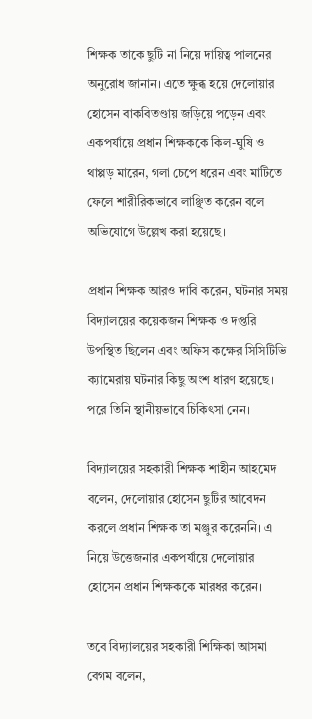শিক্ষক তাকে ছুটি না নিয়ে দায়িত্ব পালনের অনুরোধ জানান। এতে ক্ষুব্ধ হয়ে দেলোয়ার হোসেন বাকবিতণ্ডায় জড়িয়ে পড়েন এবং একপর্যায়ে প্রধান শিক্ষককে কিল-ঘুষি ও থাপ্পড় মারেন, গলা চেপে ধরেন এবং মাটিতে ফেলে শারীরিকভাবে লাঞ্ছিত করেন বলে অভিযোগে উল্লেখ করা হয়েছে।

প্রধান শিক্ষক আরও দাবি করেন, ঘটনার সময় বিদ্যালয়ের কয়েকজন শিক্ষক ও দপ্তরি উপস্থিত ছিলেন এবং অফিস কক্ষের সিসিটিভি ক্যামেরায় ঘটনার কিছু অংশ ধারণ হয়েছে। পরে তিনি স্থানীয়ভাবে চিকিৎসা নেন।

বিদ্যালয়ের সহকারী শিক্ষক শাহীন আহমেদ বলেন, দেলোয়ার হোসেন ছুটির আবেদন করলে প্রধান শিক্ষক তা মঞ্জুর করেননি। এ নিয়ে উত্তেজনার একপর্যায়ে দেলোয়ার হোসেন প্রধান শিক্ষককে মারধর করেন।

তবে বিদ্যালয়ের সহকারী শিক্ষিকা আসমা বেগম বলেন,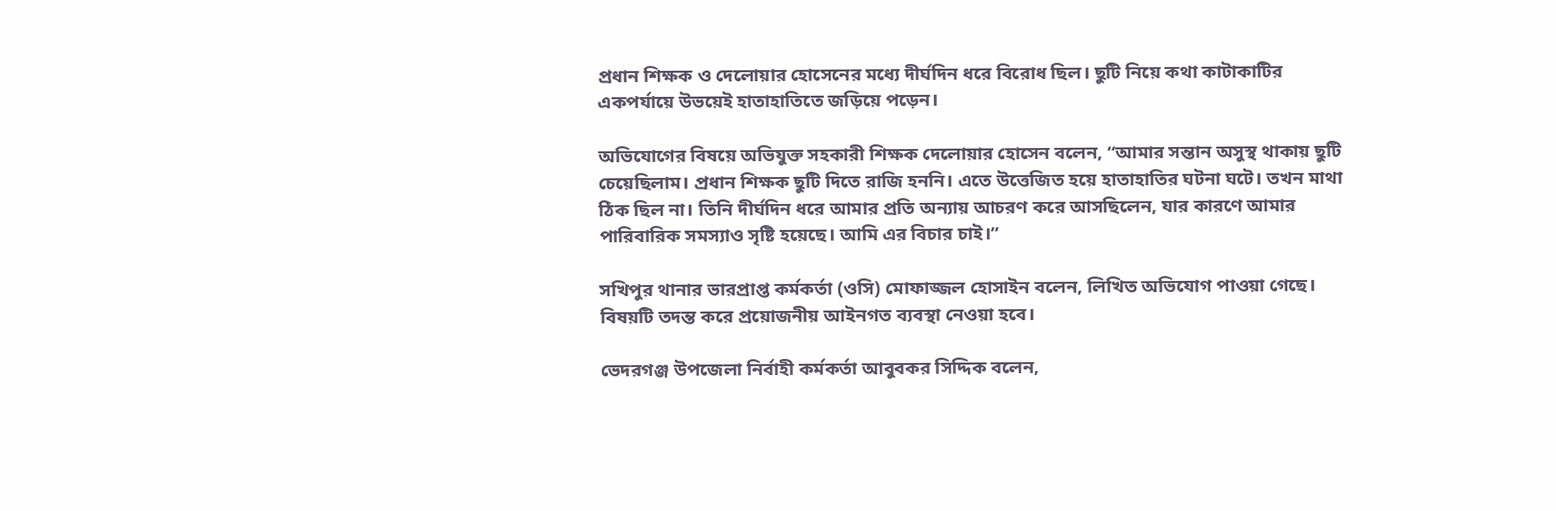প্রধান শিক্ষক ও দেলোয়ার হোসেনের মধ্যে দীর্ঘদিন ধরে বিরোধ ছিল। ছুটি নিয়ে কথা কাটাকাটির একপর্যায়ে উভয়েই হাতাহাতিতে জড়িয়ে পড়েন।

অভিযোগের বিষয়ে অভিযুক্ত সহকারী শিক্ষক দেলোয়ার হোসেন বলেন, “আমার সন্তান অসুস্থ থাকায় ছুটি চেয়েছিলাম। প্রধান শিক্ষক ছুটি দিতে রাজি হননি। এতে উত্তেজিত হয়ে হাতাহাতির ঘটনা ঘটে। তখন মাথা ঠিক ছিল না। তিনি দীর্ঘদিন ধরে আমার প্রতি অন্যায় আচরণ করে আসছিলেন, যার কারণে আমার পারিবারিক সমস্যাও সৃষ্টি হয়েছে। আমি এর বিচার চাই।”

সখিপুর থানার ভারপ্রাপ্ত কর্মকর্তা (ওসি) মোফাজ্জল হোসাইন বলেন, লিখিত অভিযোগ পাওয়া গেছে। বিষয়টি তদন্ত করে প্রয়োজনীয় আইনগত ব্যবস্থা নেওয়া হবে।

ভেদরগঞ্জ উপজেলা নির্বাহী কর্মকর্তা আবুবকর সিদ্দিক বলেন,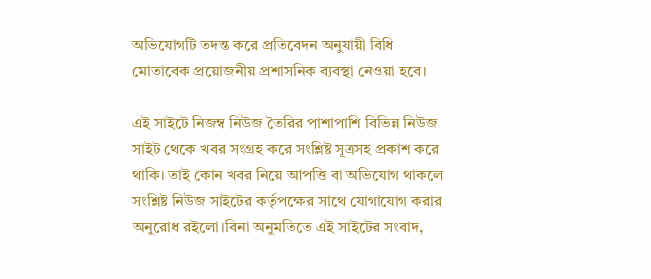অভিযোগটি তদন্ত করে প্রতিবেদন অনুযায়ী বিধি মোতাবেক প্রয়োজনীয় প্রশাসনিক ব্যবস্থা নেওয়া হবে।

এই সাইটে নিজম্ব নিউজ তৈরির পাশাপাশি বিভিন্ন নিউজ সাইট থেকে খবর সংগ্রহ করে সংশ্লিষ্ট সূত্রসহ প্রকাশ করে থাকি। তাই কোন খবর নিয়ে আপত্তি বা অভিযোগ থাকলে সংশ্লিষ্ট নিউজ সাইটের কর্তৃপক্ষের সাথে যোগাযোগ করার অনুরোধ রইলো।বিনা অনুমতিতে এই সাইটের সংবাদ,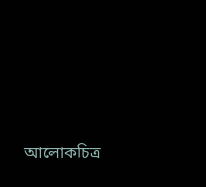আলোকচিত্র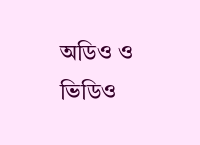অডিও ও ভিডিও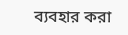ব্যবহার করা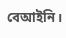বেআইনি।